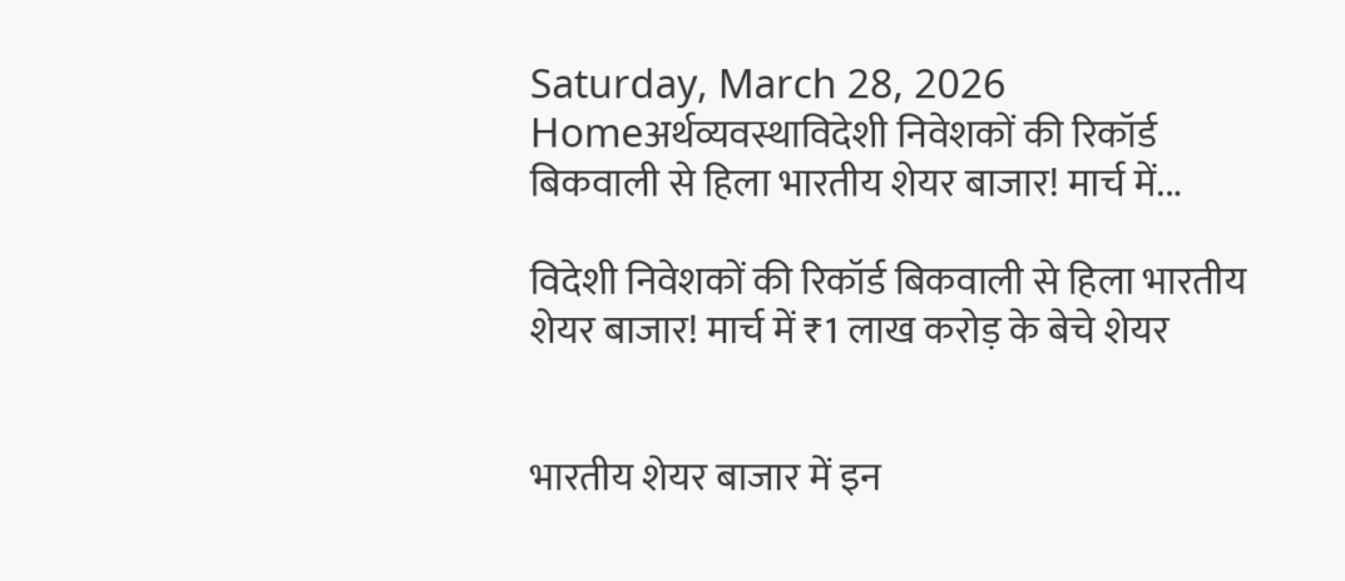Saturday, March 28, 2026
Homeअर्थव्यवस्थाविदेशी निवेशकों की रिकॉर्ड बिकवाली से हिला भारतीय शेयर बाजार! मार्च में...

विदेशी निवेशकों की रिकॉर्ड बिकवाली से हिला भारतीय शेयर बाजार! मार्च में ₹1 लाख करोड़ के बेचे शेयर


भारतीय शेयर बाजार में इन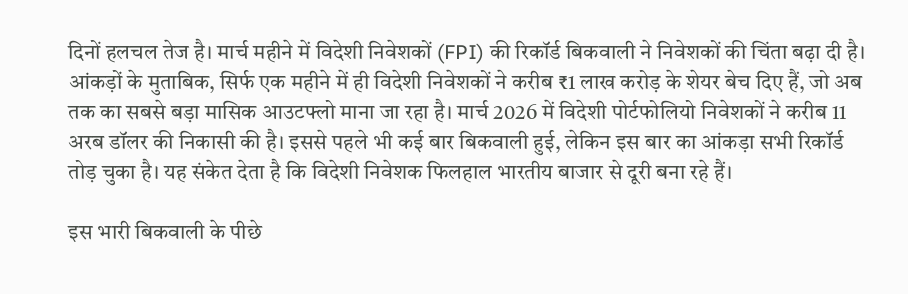दिनों हलचल तेज है। मार्च महीने में विदेशी निवेशकों (FPI) की रिकॉर्ड बिकवाली ने निवेशकों की चिंता बढ़ा दी है। आंकड़ों के मुताबिक, सिर्फ एक महीने में ही विदेशी निवेशकों ने करीब ₹1 लाख करोड़ के शेयर बेच दिए हैं, जो अब तक का सबसे बड़ा मासिक आउटफ्लो माना जा रहा है। मार्च 2026 में विदेशी पोर्टफोलियो निवेशकों ने करीब 11 अरब डॉलर की निकासी की है। इससे पहले भी कई बार बिकवाली हुई, लेकिन इस बार का आंकड़ा सभी रिकॉर्ड तोड़ चुका है। यह संकेत देता है कि विदेशी निवेशक फिलहाल भारतीय बाजार से दूरी बना रहे हैं।

इस भारी बिकवाली के पीछे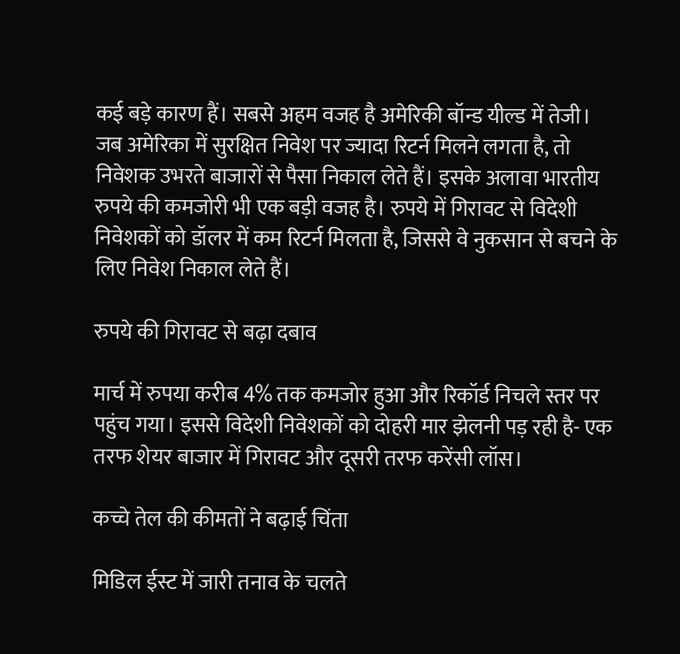कई बड़े कारण हैं। सबसे अहम वजह है अमेरिकी बॉन्ड यील्ड में तेजी। जब अमेरिका में सुरक्षित निवेश पर ज्यादा रिटर्न मिलने लगता है, तो निवेशक उभरते बाजारों से पैसा निकाल लेते हैं। इसके अलावा भारतीय रुपये की कमजोरी भी एक बड़ी वजह है। रुपये में गिरावट से विदेशी निवेशकों को डॉलर में कम रिटर्न मिलता है, जिससे वे नुकसान से बचने के लिए निवेश निकाल लेते हैं।

रुपये की गिरावट से बढ़ा दबाव

मार्च में रुपया करीब 4% तक कमजोर हुआ और रिकॉर्ड निचले स्तर पर पहुंच गया। इससे विदेशी निवेशकों को दोहरी मार झेलनी पड़ रही है- एक तरफ शेयर बाजार में गिरावट और दूसरी तरफ करेंसी लॉस।

कच्चे तेल की कीमतों ने बढ़ाई चिंता

मिडिल ईस्ट में जारी तनाव के चलते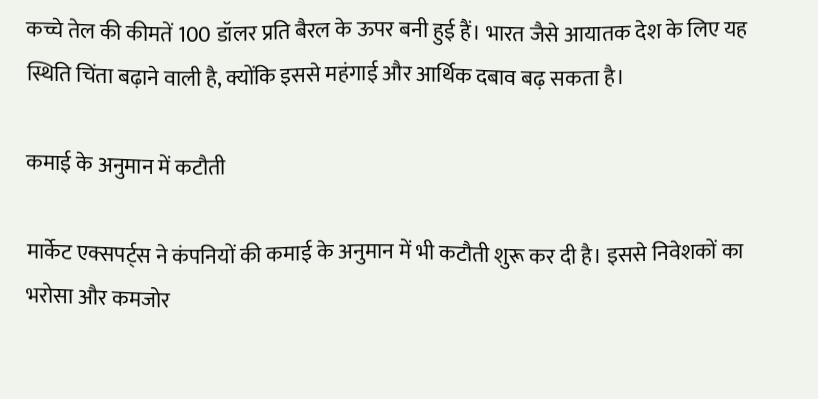कच्चे तेल की कीमतें 100 डॉलर प्रति बैरल के ऊपर बनी हुई हैं। भारत जैसे आयातक देश के लिए यह स्थिति चिंता बढ़ाने वाली है, क्योंकि इससे महंगाई और आर्थिक दबाव बढ़ सकता है।

कमाई के अनुमान में कटौती

मार्केट एक्सपर्ट्स ने कंपनियों की कमाई के अनुमान में भी कटौती शुरू कर दी है। इससे निवेशकों का भरोसा और कमजोर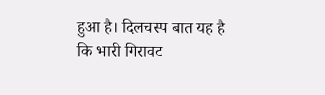हुआ है। दिलचस्प बात यह है कि भारी गिरावट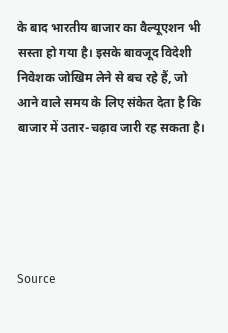के बाद भारतीय बाजार का वैल्यूएशन भी सस्ता हो गया है। इसके बावजूद विदेशी निवेशक जोखिम लेने से बच रहे हैं, जो आने वाले समय के लिए संकेत देता है कि बाजार में उतार-चढ़ाव जारी रह सकता है।





Source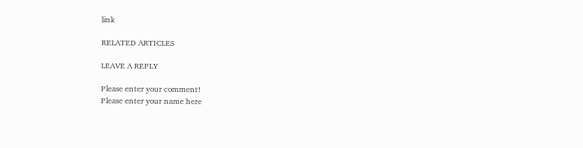link

RELATED ARTICLES

LEAVE A REPLY

Please enter your comment!
Please enter your name here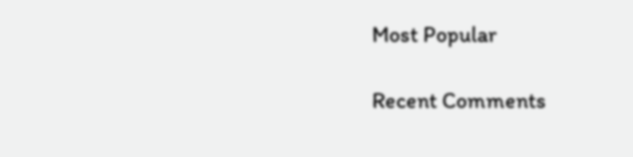Most Popular

Recent Comments